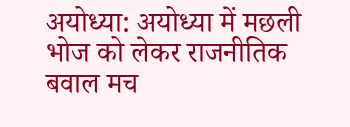अयोध्या: अयोध्या में मछली भोज को लेकर राजनीतिक बवाल मच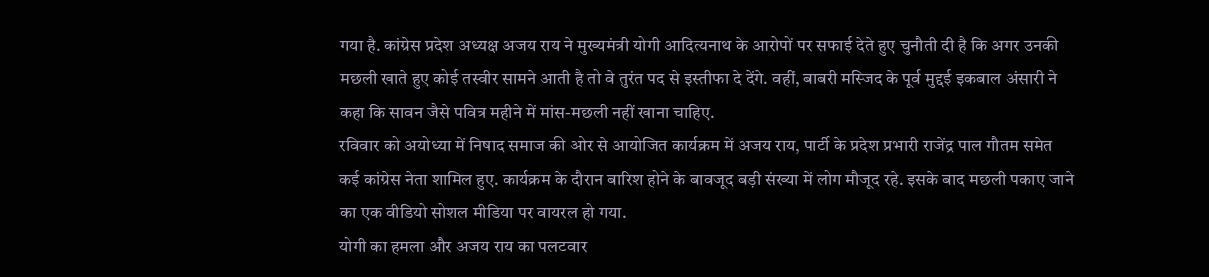गया है. कांग्रेस प्रदेश अध्यक्ष अजय राय ने मुख्यमंत्री योगी आदित्यनाथ के आरोपों पर सफाई देते हुए चुनौती दी है कि अगर उनकी मछली खाते हुए कोई तस्वीर सामने आती है तो वे तुरंत पद से इस्तीफा दे देंगे. वहीं, बाबरी मस्जिद के पूर्व मुद्दई इकबाल अंसारी ने कहा कि सावन जैसे पवित्र महीने में मांस-मछली नहीं खाना चाहिए.
रविवार को अयोध्या में निषाद समाज की ओर से आयोजित कार्यक्रम में अजय राय, पार्टी के प्रदेश प्रभारी राजेंद्र पाल गौतम समेत कई कांग्रेस नेता शामिल हुए. कार्यक्रम के दौरान बारिश होने के बावजूद बड़ी संख्या में लोग मौजूद रहे. इसके बाद मछली पकाए जाने का एक वीडियो सोशल मीडिया पर वायरल हो गया.
योगी का हमला और अजय राय का पलटवार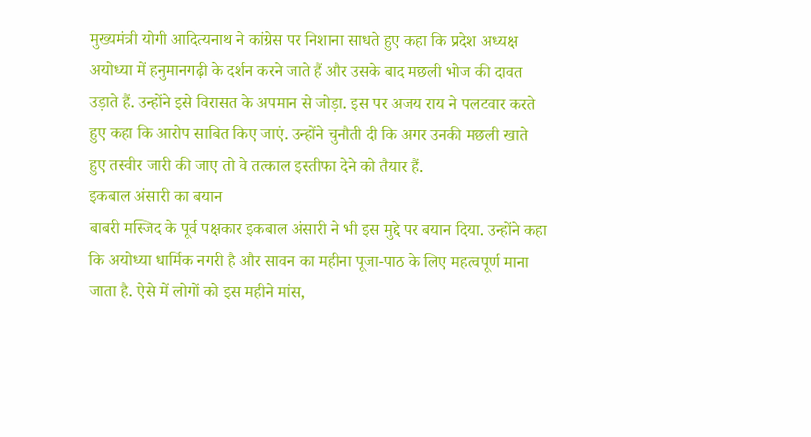मुख्यमंत्री योगी आदित्यनाथ ने कांग्रेस पर निशाना साधते हुए कहा कि प्रदेश अध्यक्ष अयोध्या में हनुमानगढ़ी के दर्शन करने जाते हैं और उसके बाद मछली भोज की दावत उड़ाते हैं. उन्होंने इसे विरासत के अपमान से जोड़ा. इस पर अजय राय ने पलटवार करते हुए कहा कि आरोप साबित किए जाएं. उन्होंने चुनौती दी कि अगर उनकी मछली खाते हुए तस्वीर जारी की जाए तो वे तत्काल इस्तीफा देने को तैयार हैं.
इकबाल अंसारी का बयान
बाबरी मस्जिद के पूर्व पक्षकार इकबाल अंसारी ने भी इस मुद्दे पर बयान दिया. उन्होंने कहा कि अयोध्या धार्मिक नगरी है और सावन का महीना पूजा-पाठ के लिए महत्वपूर्ण माना जाता है. ऐसे में लोगों को इस महीने मांस,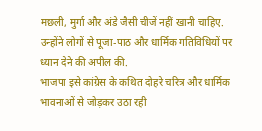मछली, मुर्गा और अंडे जैसी चीजें नहीं खानी चाहिए. उन्होंने लोगों से पूजा-पाठ और धार्मिक गतिविधियों पर ध्यान देने की अपील की.
भाजपा इसे कांग्रेस के कथित दोहरे चरित्र और धार्मिक भावनाओं से जोड़कर उठा रही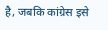है, जबकि कांग्रेस इसे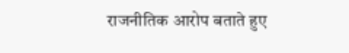राजनीतिक आरोप बताते हुए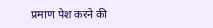प्रमाण पेश करने की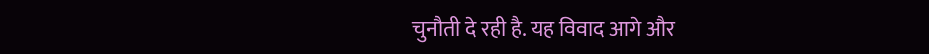चुनौती दे रही है. यह विवाद आगे और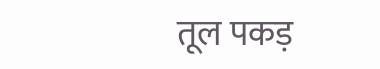तूल पकड़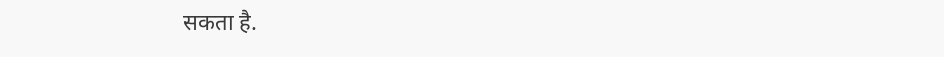सकता है.